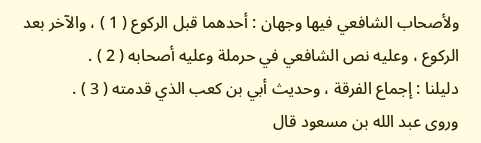ولأصحاب الشافعي فيها وجهان : أحدهما قبل الركوع ( 1 ) ، والآخر بعد
الركوع ، وعليه نص الشافعي في حرملة وعليه أصحابه ( 2 ) .
دليلنا : إجماع الفرقة ، وحديث أبي بن كعب الذي قدمته ( 3 ) .
وروى عبد الله بن مسعود قال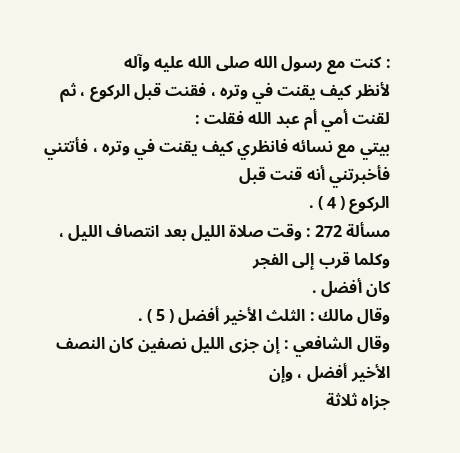: كنت مع رسول الله صلى الله عليه وآله
لأنظر كيف يقنت في وتره ، فقنت قبل الركوع ، ثم لقنت أمي أم عبد الله فقلت :
بيتي مع نسائه فانظري كيف يقنت في وتره ، فأتتني فأخبرتني أنه قنت قبل
الركوع ( 4 ) .
مسألة 272 : وقت صلاة الليل بعد انتصاف الليل ، وكلما قرب إلى الفجر
كان أفضل .
وقال مالك : الثلث الأخير أفضل ( 5 ) .
وقال الشافعي : إن جزى الليل نصفين كان النصف الأخير أفضل ، وإن
جزاه ثلاثة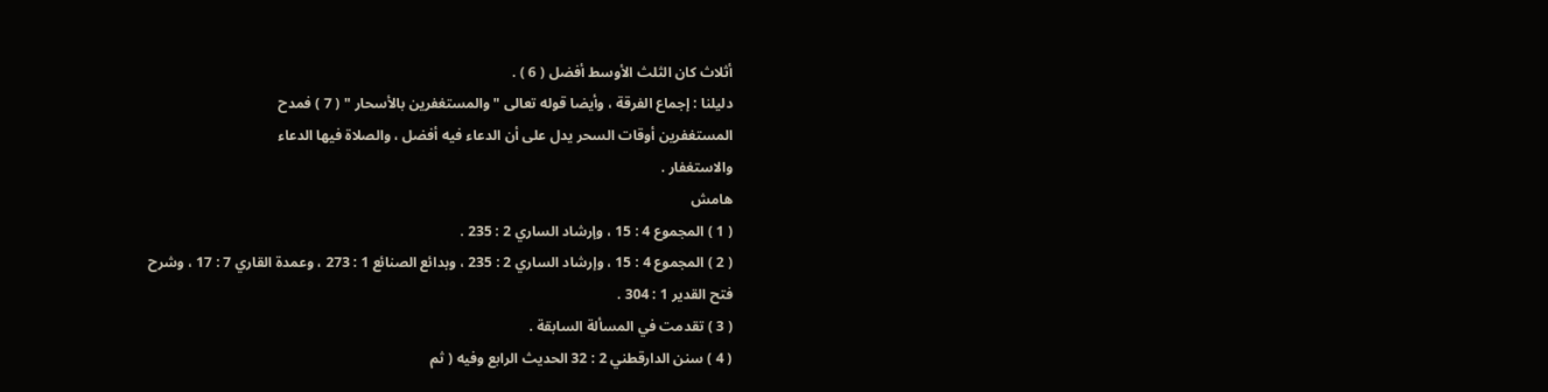أثلاث كان الثلث الأوسط أفضل ( 6 ) .
دليلنا : إجماع الفرقة ، وأيضا قوله تعالى " والمستغفرين بالأسحار " ( 7 ) فمدح
المستغفرين أوقات السحر يدل على أن الدعاء فيه أفضل ، والصلاة فيها الدعاء
والاستغفار .
هامش
( 1 ) المجموع 4 : 15 ، وإرشاد الساري 2 : 235 .
( 2 ) المجموع 4 : 15 ، وإرشاد الساري 2 : 235 ، وبدائع الصنائع 1 : 273 ، وعمدة القاري 7 : 17 ، وشرح
فتح القدير 1 : 304 .
( 3 ) تقدمت في المسألة السابقة .
( 4 ) سنن الدارقطني 2 : 32 الحديث الرابع وفيه ( ثم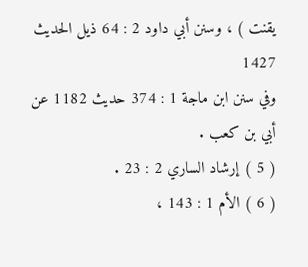يقنت ) ، وسنن أبي داود 2 : 64 ذيل الحديث 1427
وفي سنن ابن ماجة 1 : 374 حديث 1182 عن أبي بن كعب .
( 5 ) إرشاد الساري 2 : 23 .
( 6 ) الأم 1 : 143 ،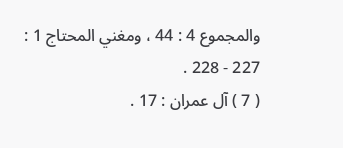والمجموع 4 : 44 ، ومغني المحتاج 1 : 227 - 228 .
( 7 ) آل عمران : 17 .